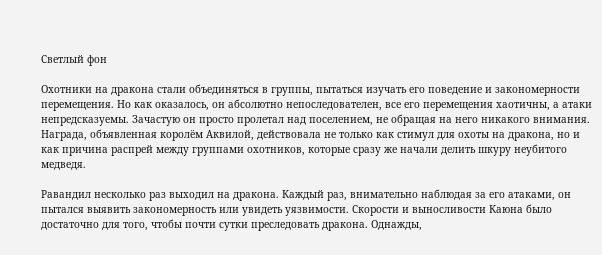Светлый фон

Охотники на дракона стали объединяться в группы, пытаться изучать его поведение и закономерности перемещения. Но как оказалось, он абсолютно непоследователен, все его перемещения хаотичны, а атаки непредсказуемы. Зачастую он просто пролетал над поселением, не обращая на него никакого внимания. Награда, объявленная королём Аквилой, действовала не только как стимул для охоты на дракона, но и как причина распрей между группами охотников, которые сразу же начали делить шкуру неубитого медведя.

Равандил несколько раз выходил на дракона. Каждый раз, внимательно наблюдая за его атаками, он пытался выявить закономерность или увидеть уязвимости. Скорости и выносливости Каюна было достаточно для того, чтобы почти сутки преследовать дракона. Однажды,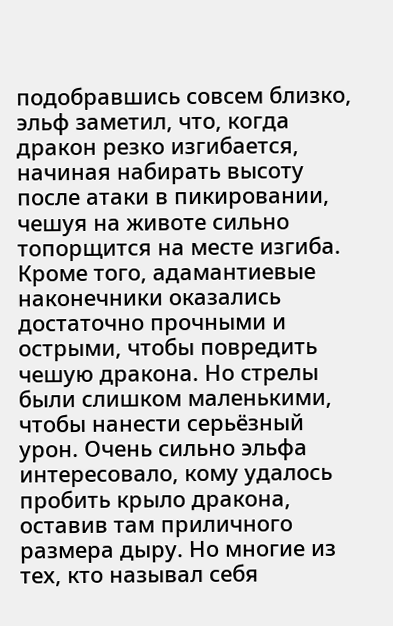подобравшись совсем близко, эльф заметил, что, когда дракон резко изгибается, начиная набирать высоту после атаки в пикировании, чешуя на животе сильно топорщится на месте изгиба. Кроме того, адамантиевые наконечники оказались достаточно прочными и острыми, чтобы повредить чешую дракона. Но стрелы были слишком маленькими, чтобы нанести серьёзный урон. Очень сильно эльфа интересовало, кому удалось пробить крыло дракона, оставив там приличного размера дыру. Но многие из тех, кто называл себя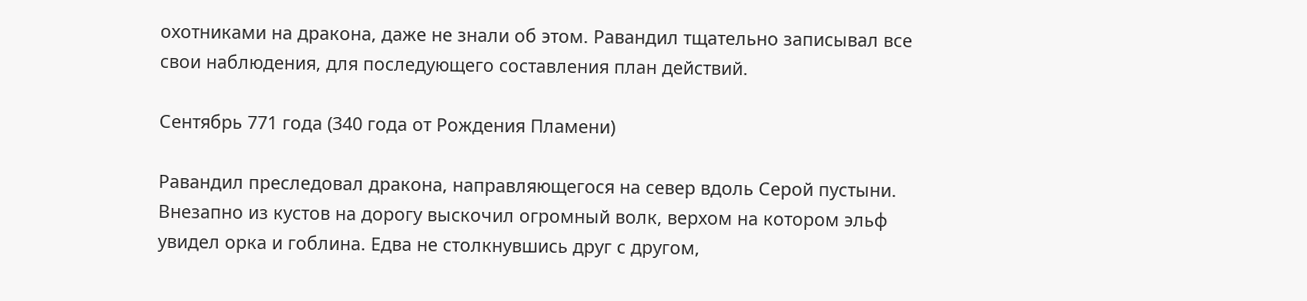охотниками на дракона, даже не знали об этом. Равандил тщательно записывал все свои наблюдения, для последующего составления план действий.

Сентябрь 771 года (340 года от Рождения Пламени)

Равандил преследовал дракона, направляющегося на север вдоль Серой пустыни. Внезапно из кустов на дорогу выскочил огромный волк, верхом на котором эльф увидел орка и гоблина. Едва не столкнувшись друг с другом,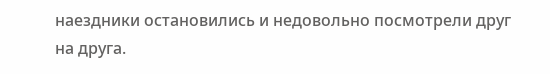наездники остановились и недовольно посмотрели друг на друга.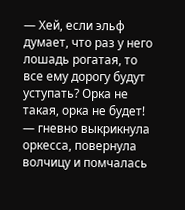— Хей, если эльф думает, что раз у него лошадь рогатая, то все ему дорогу будут уступать? Орка не такая, орка не будет! — гневно выкрикнула оркесса, повернула волчицу и помчалась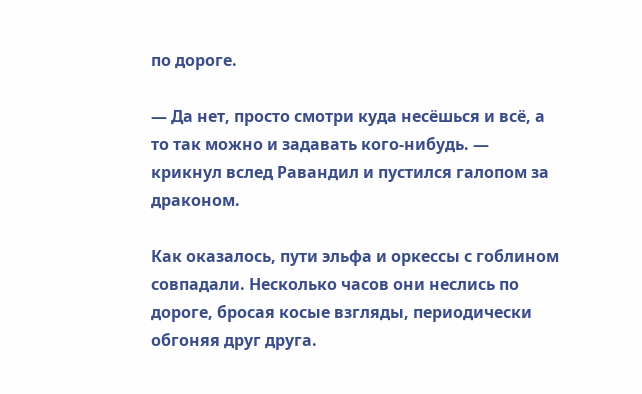по дороге.

— Да нет, просто смотри куда несёшься и всё, а то так можно и задавать кого-нибудь. — крикнул вслед Равандил и пустился галопом за драконом.

Как оказалось, пути эльфа и оркессы с гоблином совпадали. Несколько часов они неслись по дороге, бросая косые взгляды, периодически обгоняя друг друга.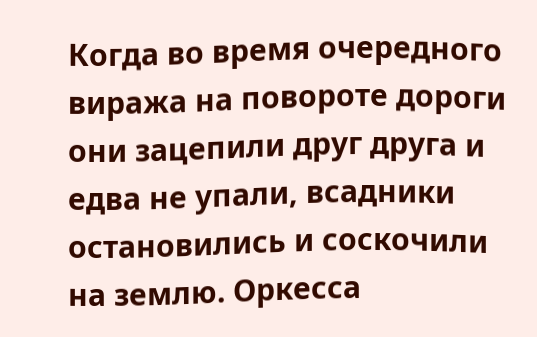Когда во время очередного виража на повороте дороги они зацепили друг друга и едва не упали, всадники остановились и соскочили на землю. Оркесса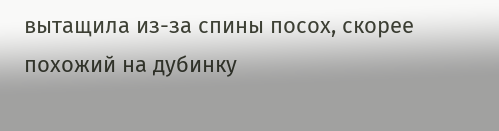вытащила из-за спины посох, скорее похожий на дубинку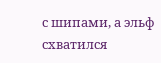с шипами, а эльф схватился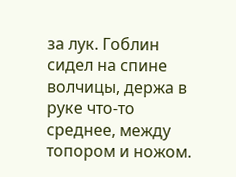за лук. Гоблин сидел на спине волчицы, держа в руке что-то среднее, между топором и ножом.